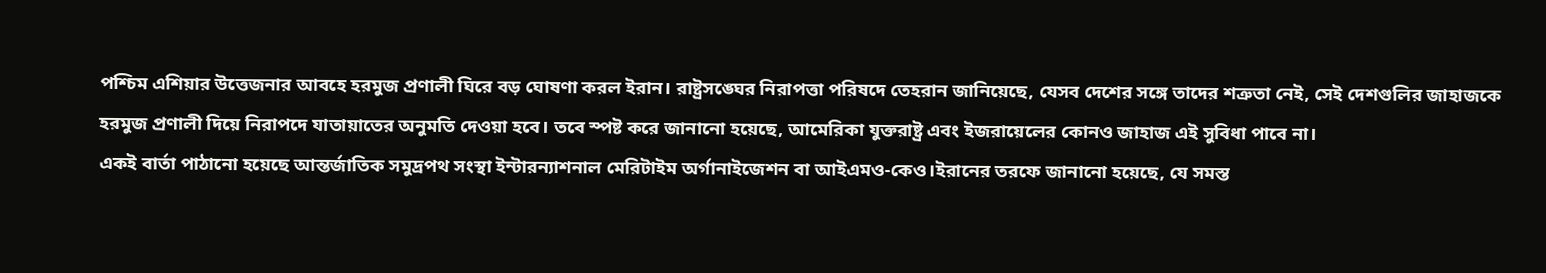পশ্চিম এশিয়ার উত্তেজনার আবহে হরমুজ প্রণালী ঘিরে বড় ঘোষণা করল ইরান। রাষ্ট্রসঙ্ঘের নিরাপত্তা পরিষদে তেহরান জানিয়েছে, যেসব দেশের সঙ্গে তাদের শত্রুতা নেই, সেই দেশগুলির জাহাজকে হরমুজ প্রণালী দিয়ে নিরাপদে যাতায়াতের অনুমতি দেওয়া হবে। তবে স্পষ্ট করে জানানো হয়েছে, আমেরিকা যুক্তরাষ্ট্র এবং ইজরায়েলের কোনও জাহাজ এই সুবিধা পাবে না।
একই বার্তা পাঠানো হয়েছে আন্তর্জাতিক সমুদ্রপথ সংস্থা ইন্টারন্যাশনাল মেরিটাইম অর্গানাইজেশন বা আইএমও-কেও।ইরানের তরফে জানানো হয়েছে, যে সমস্ত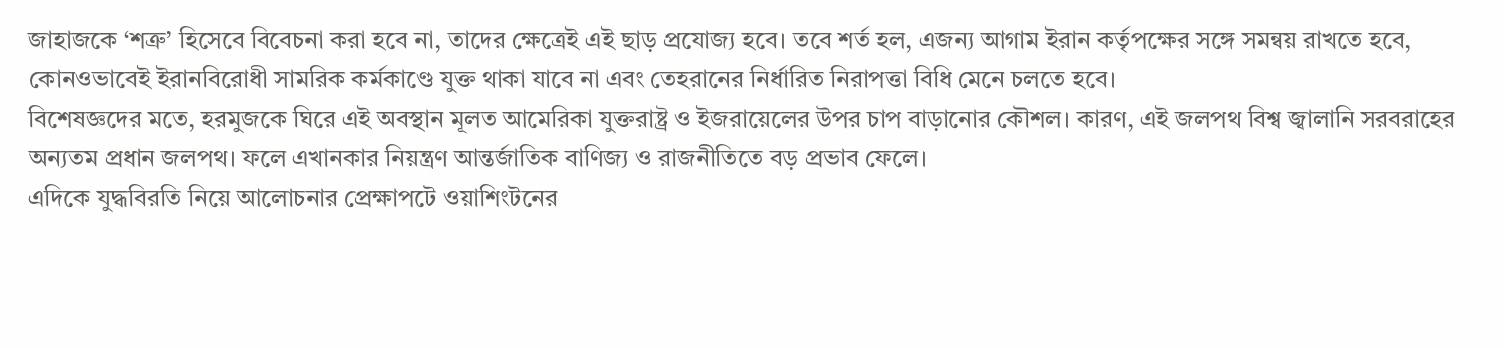জাহাজকে ‘শত্রু’ হিসেবে বিবেচনা করা হবে না, তাদের ক্ষেত্রেই এই ছাড় প্রযোজ্য হবে। তবে শর্ত হল, এজন্য আগাম ইরান কর্তৃপক্ষের সঙ্গে সমন্বয় রাখতে হবে, কোনওভাবেই ইরানবিরোধী সামরিক কর্মকাণ্ডে যুক্ত থাকা যাবে না এবং তেহরানের নির্ধারিত নিরাপত্তা বিধি মেনে চলতে হবে।
বিশেষজ্ঞদের মতে, হরমুজকে ঘিরে এই অবস্থান মূলত আমেরিকা যুক্তরাষ্ট্র ও ইজরায়েলের উপর চাপ বাড়ানোর কৌশল। কারণ, এই জলপথ বিশ্ব জ্বালানি সরবরাহের অন্যতম প্রধান জলপথ। ফলে এখানকার নিয়ন্ত্রণ আন্তর্জাতিক বাণিজ্য ও রাজনীতিতে বড় প্রভাব ফেলে।
এদিকে যুদ্ধবিরতি নিয়ে আলোচনার প্রেক্ষাপটে ওয়াশিংটনের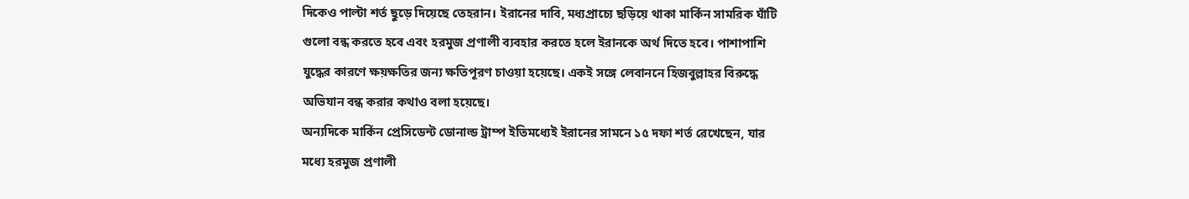দিকেও পাল্টা শর্ত ছুড়ে দিয়েছে তেহরান। ইরানের দাবি, মধ্যপ্রাচ্যে ছড়িয়ে থাকা মার্কিন সামরিক ঘাঁটি গুলো বন্ধ করতে হবে এবং হরমুজ প্রণালী ব্যবহার করতে হলে ইরানকে অর্থ দিতে হবে। পাশাপাশি যুদ্ধের কারণে ক্ষয়ক্ষতির জন্য ক্ষতিপূরণ চাওয়া হয়েছে। একই সঙ্গে লেবাননে হিজবুল্লাহর বিরুদ্ধে অভিযান বন্ধ করার কথাও বলা হয়েছে।
অন্যদিকে মার্কিন প্রেসিডেন্ট ডোনাল্ড ট্রাম্প ইতিমধ্যেই ইরানের সামনে ১৫ দফা শর্ত রেখেছেন, যার মধ্যে হরমুজ প্রণালী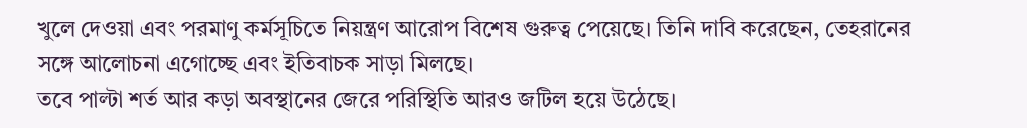খুলে দেওয়া এবং পরমাণু কর্মসূচিতে নিয়ন্ত্রণ আরোপ বিশেষ গুরুত্ব পেয়েছে। তিনি দাবি করেছেন, তেহরানের সঙ্গে আলোচনা এগোচ্ছে এবং ইতিবাচক সাড়া মিলছে।
তবে পাল্টা শর্ত আর কড়া অবস্থানের জেরে পরিস্থিতি আরও জটিল হয়ে উঠেছে।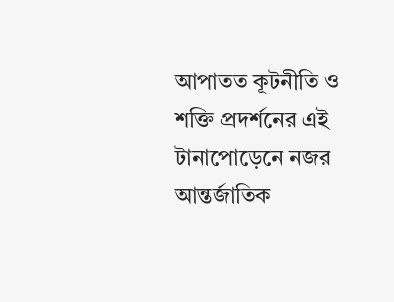আপাতত কূটনীতি ও শক্তি প্রদর্শনের এই টানাপোড়েনে নজর আন্তর্জাতিক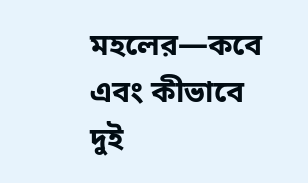মহলের—কবে এবং কীভাবে দুই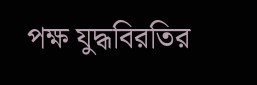পক্ষ যুদ্ধবিরতির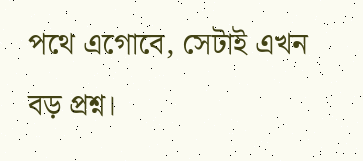পথে এগোবে, সেটাই এখন বড় প্রশ্ন।